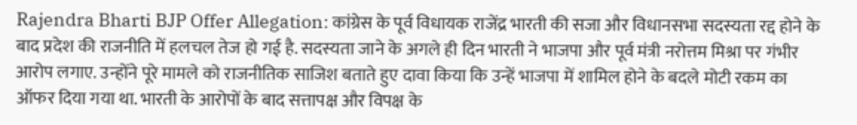Rajendra Bharti BJP Offer Allegation: कांग्रेस के पूर्व विधायक राजेंद्र भारती की सजा और विधानसभा सदस्यता रद्द होने के बाद प्रदेश की राजनीति में हलचल तेज हो गई है. सदस्यता जाने के अगले ही दिन भारती ने भाजपा और पूर्व मंत्री नरोत्तम मिश्रा पर गंभीर आरोप लगाए. उन्होंने पूरे मामले को राजनीतिक साजिश बताते हुए दावा किया कि उन्हें भाजपा में शामिल होने के बदले मोटी रकम का ऑफर दिया गया था. भारती के आरोपों के बाद सत्तापक्ष और विपक्ष के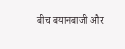बीच बयानबाजी और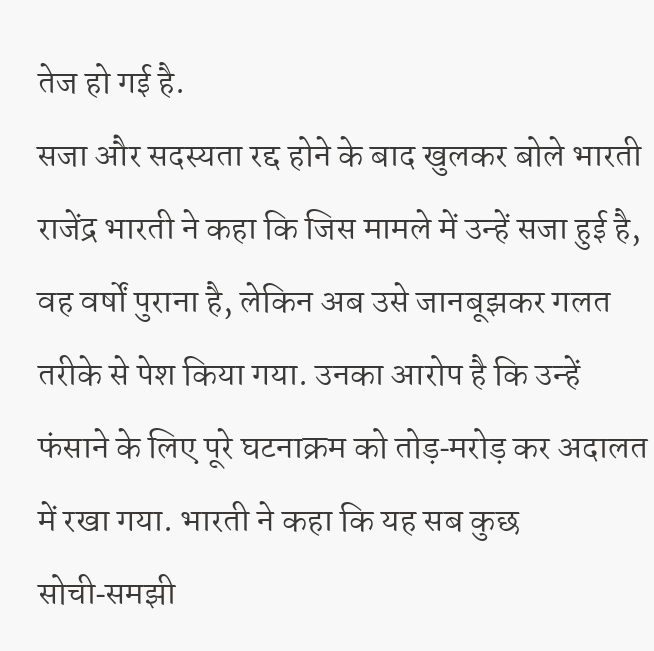तेज हो गई है.
सजा और सदस्यता रद्द होने के बाद खुलकर बोले भारती
राजेंद्र भारती ने कहा कि जिस मामले में उन्हें सजा हुई है, वह वर्षों पुराना है, लेकिन अब उसे जानबूझकर गलत तरीके से पेश किया गया. उनका आरोप है कि उन्हें फंसाने के लिए पूरे घटनाक्रम को तोड़‑मरोड़ कर अदालत में रखा गया. भारती ने कहा कि यह सब कुछ सोची‑समझी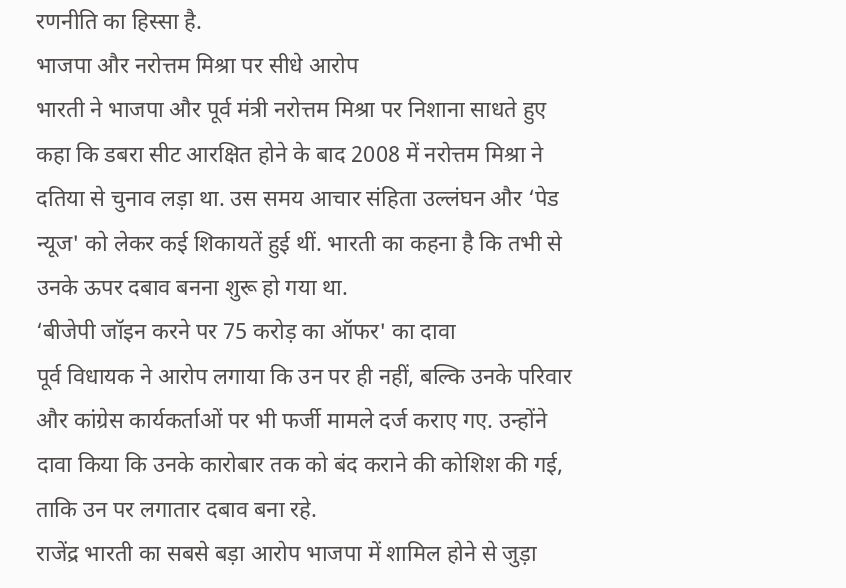रणनीति का हिस्सा है.
भाजपा और नरोत्तम मिश्रा पर सीधे आरोप
भारती ने भाजपा और पूर्व मंत्री नरोत्तम मिश्रा पर निशाना साधते हुए कहा कि डबरा सीट आरक्षित होने के बाद 2008 में नरोत्तम मिश्रा ने दतिया से चुनाव लड़ा था. उस समय आचार संहिता उल्लंघन और ‘पेड न्यूज' को लेकर कई शिकायतें हुई थीं. भारती का कहना है कि तभी से उनके ऊपर दबाव बनना शुरू हो गया था.
‘बीजेपी जॉइन करने पर 75 करोड़ का ऑफर' का दावा
पूर्व विधायक ने आरोप लगाया कि उन पर ही नहीं, बल्कि उनके परिवार और कांग्रेस कार्यकर्ताओं पर भी फर्जी मामले दर्ज कराए गए. उन्होंने दावा किया कि उनके कारोबार तक को बंद कराने की कोशिश की गई, ताकि उन पर लगातार दबाव बना रहे.
राजेंद्र भारती का सबसे बड़ा आरोप भाजपा में शामिल होने से जुड़ा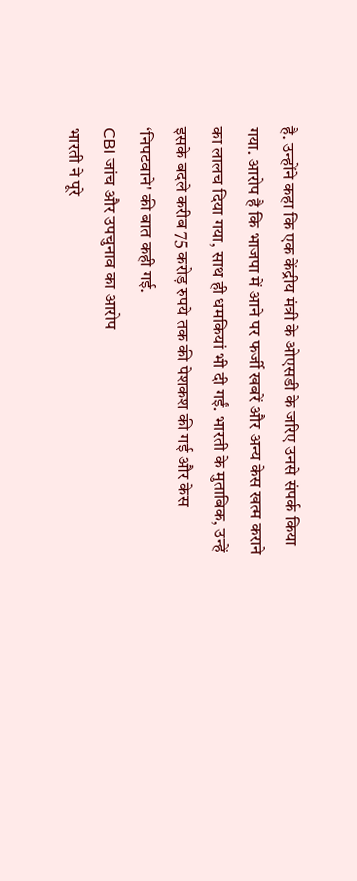है. उन्होंने कहा कि एक केंद्रीय मंत्री के ओएसडी के जरिए उनसे संपर्क किया गया. आरोप है कि भाजपा में आने पर फर्जी खबरें और अन्य केस खत्म कराने का लालच दिया गया, साथ ही धमकियां भी दी गईं. भारती के मुताबिक, उन्हें इसके बदले करीब 75 करोड़ रुपये तक की पेशकश की गई और केस ‘निपटवाने' की बात कही गई.
CBI जांच और उपचुनाव का आरोप
भारती ने पूरे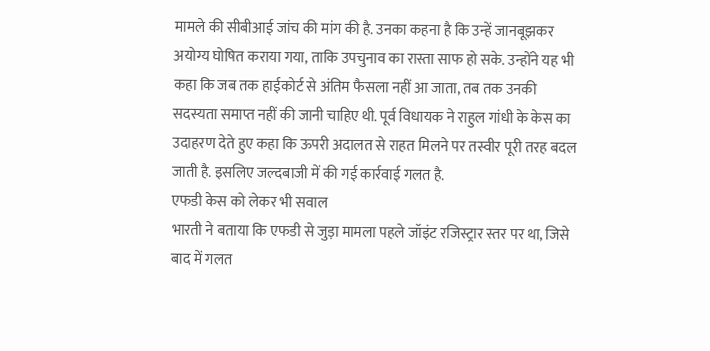मामले की सीबीआई जांच की मांग की है. उनका कहना है कि उन्हें जानबूझकर अयोग्य घोषित कराया गया, ताकि उपचुनाव का रास्ता साफ हो सके. उन्होंने यह भी कहा कि जब तक हाईकोर्ट से अंतिम फैसला नहीं आ जाता, तब तक उनकी सदस्यता समाप्त नहीं की जानी चाहिए थी. पूर्व विधायक ने राहुल गांधी के केस का उदाहरण देते हुए कहा कि ऊपरी अदालत से राहत मिलने पर तस्वीर पूरी तरह बदल जाती है. इसलिए जल्दबाजी में की गई कार्रवाई गलत है.
एफडी केस को लेकर भी सवाल
भारती ने बताया कि एफडी से जुड़ा मामला पहले जॉइंट रजिस्ट्रार स्तर पर था, जिसे बाद में गलत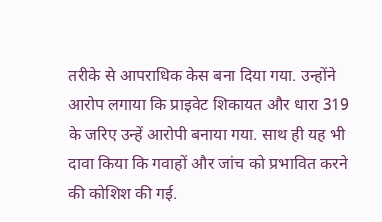तरीके से आपराधिक केस बना दिया गया. उन्होंने आरोप लगाया कि प्राइवेट शिकायत और धारा 319 के जरिए उन्हें आरोपी बनाया गया. साथ ही यह भी दावा किया कि गवाहों और जांच को प्रभावित करने की कोशिश की गई.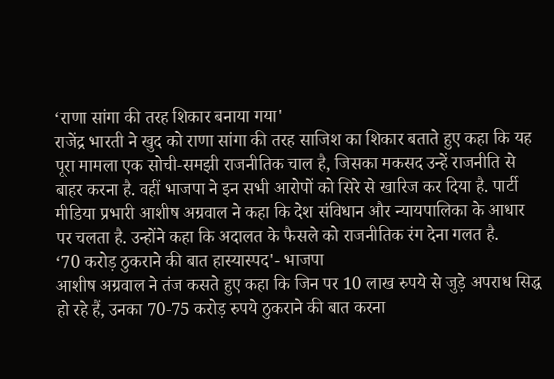‘राणा सांगा की तरह शिकार बनाया गया'
राजेंद्र भारती ने खुद को राणा सांगा की तरह साजिश का शिकार बताते हुए कहा कि यह पूरा मामला एक सोची‑समझी राजनीतिक चाल है, जिसका मकसद उन्हें राजनीति से बाहर करना है. वहीं भाजपा ने इन सभी आरोपों को सिरे से खारिज कर दिया है. पार्टी मीडिया प्रभारी आशीष अग्रवाल ने कहा कि देश संविधान और न्यायपालिका के आधार पर चलता है. उन्होंने कहा कि अदालत के फैसले को राजनीतिक रंग देना गलत है.
‘70 करोड़ ठुकराने की बात हास्यास्पद'- भाजपा
आशीष अग्रवाल ने तंज कसते हुए कहा कि जिन पर 10 लाख रुपये से जुड़े अपराध सिद्ध हो रहे हैं, उनका 70‑75 करोड़ रुपये ठुकराने की बात करना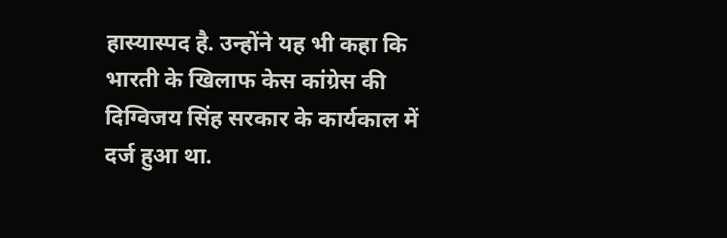हास्यास्पद है. उन्होंने यह भी कहा कि भारती के खिलाफ केस कांग्रेस की दिग्विजय सिंह सरकार के कार्यकाल में दर्ज हुआ था.